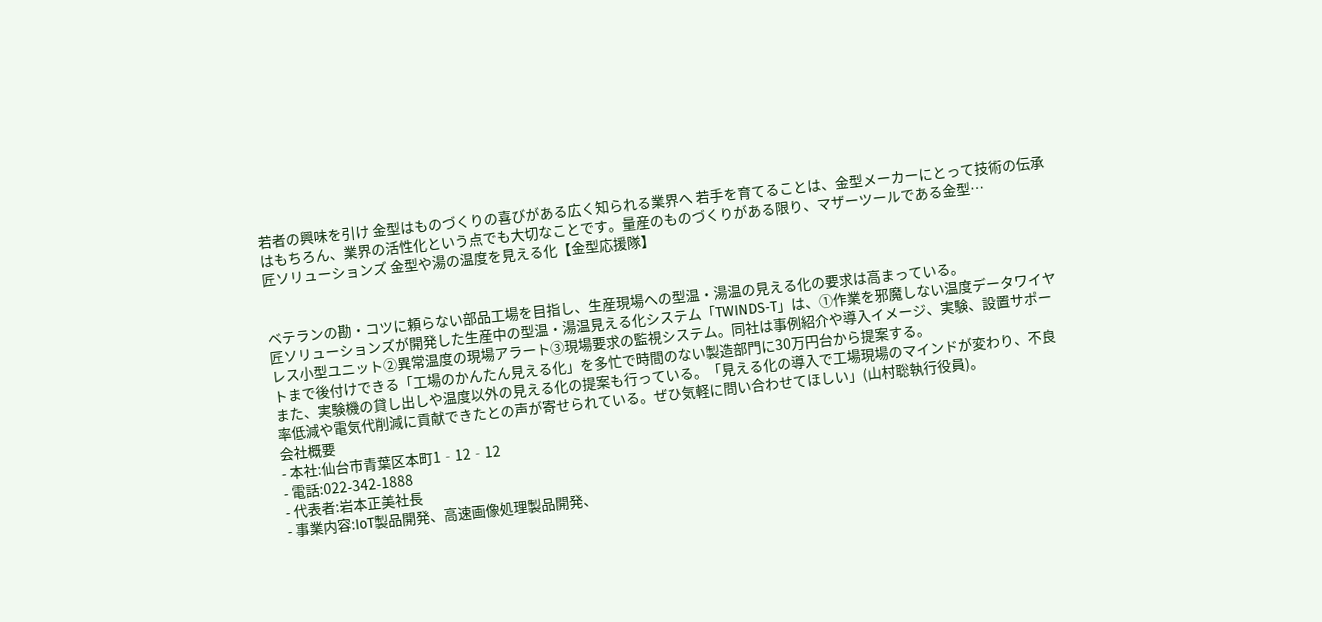若者の興味を引け 金型はものづくりの喜びがある広く知られる業界へ 若手を育てることは、金型メーカーにとって技術の伝承はもちろん、業界の活性化という点でも大切なことです。量産のものづくりがある限り、マザーツールである金型…
匠ソリューションズ 金型や湯の温度を見える化【金型応援隊】


ベテランの勘・コツに頼らない部品工場を目指し、生産現場への型温・湯温の見える化の要求は高まっている。
匠ソリューションズが開発した生産中の型温・湯温見える化システム「TWINDS‐T」は、①作業を邪魔しない温度データワイヤレス小型ユニット②異常温度の現場アラート③現場要求の監視システム。同社は事例紹介や導入イメージ、実験、設置サポートまで後付けできる「工場のかんたん見える化」を多忙で時間のない製造部門に30万円台から提案する。
また、実験機の貸し出しや温度以外の見える化の提案も行っている。「見える化の導入で工場現場のマインドが変わり、不良率低減や電気代削減に貢献できたとの声が寄せられている。ぜひ気軽に問い合わせてほしい」(山村聡執行役員)。
会社概要
- 本社:仙台市青葉区本町1‐12‐12
- 電話:022-342-1888
- 代表者:岩本正美社長
- 事業内容:IoT製品開発、高速画像処理製品開発、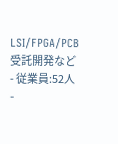LSI/FPGA/PCB受託開発など
- 従業員:52人
-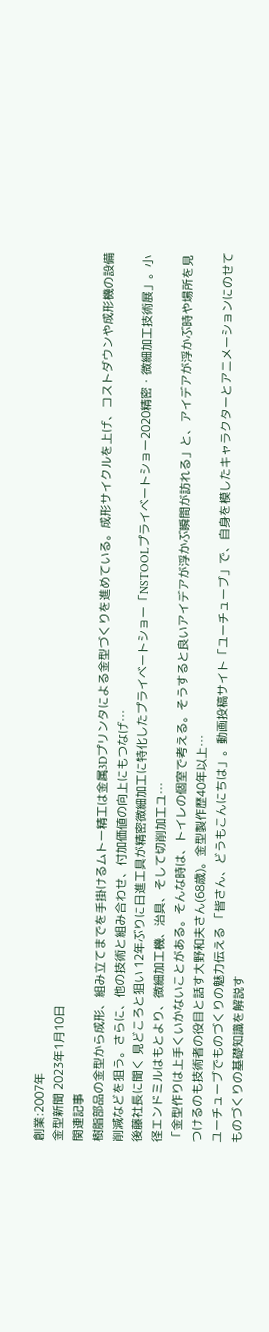創業:2007年
金型新聞 2023年1月10日
関連記事
樹脂部品の金型から成形、組み立てまでを手掛けるムトー精工は金属3Dプリンタによる金型づくりを進めている。成形サイクルを上げ、コストダウンや成形機の設備削減などを狙う。さらに、他の技術と組み合わせ、付加価値の向上にもつなげ…
後藤社長に聞く 見どころと狙い 12年ぶりに日進工具が精密微細加工に特化したプライベートショー「NSTOOLプライベートショー2020精密・微細加工技術展」。小径エンドミルはもとより、微細加工機、治具、そして切削加工ユ…
「金型作りは上手くいかないことがある。そんな時は、トイレの個室で考える。そうすると良いアイデアが浮かぶ瞬間が訪れる」と、アイデアが浮かぶ時や場所を見つけるのも技術者の役目と話す大野和夫さん(68歳)。金型製作歴40年以上…
ユーチューブでものづくりの魅力伝える 「皆さん、どうもこんにちは」。動画投稿サイト「ユーチューブ」で、自身を模したキャラクターとアニメーションにのせてものづくりの基礎知識を解説す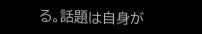る。話題は自身が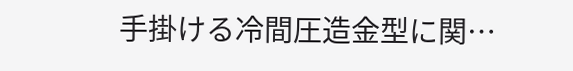手掛ける冷間圧造金型に関…